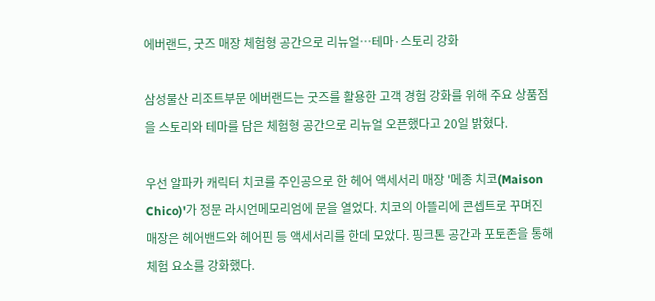에버랜드, 굿즈 매장 체험형 공간으로 리뉴얼…테마·스토리 강화

삼성물산 리조트부문 에버랜드는 굿즈를 활용한 고객 경험 강화를 위해 주요 상품점을 스토리와 테마를 담은 체험형 공간으로 리뉴얼 오픈했다고 20일 밝혔다.

우선 알파카 캐릭터 치코를 주인공으로 한 헤어 액세서리 매장 '메종 치코(Maison Chico)'가 정문 라시언메모리엄에 문을 열었다. 치코의 아뜰리에 콘셉트로 꾸며진 매장은 헤어밴드와 헤어핀 등 액세서리를 한데 모았다. 핑크톤 공간과 포토존을 통해 체험 요소를 강화했다.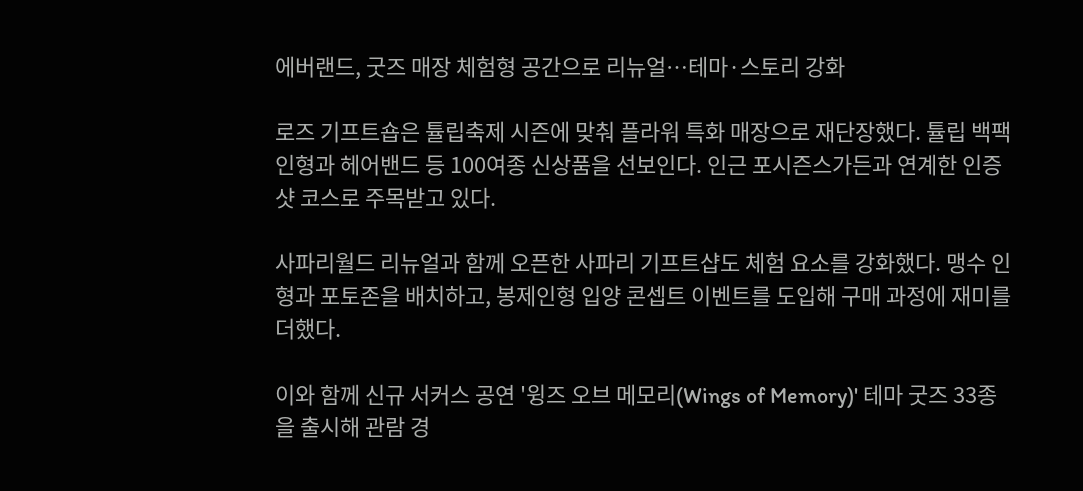에버랜드, 굿즈 매장 체험형 공간으로 리뉴얼…테마·스토리 강화

로즈 기프트숍은 튤립축제 시즌에 맞춰 플라워 특화 매장으로 재단장했다. 튤립 백팩 인형과 헤어밴드 등 100여종 신상품을 선보인다. 인근 포시즌스가든과 연계한 인증샷 코스로 주목받고 있다.

사파리월드 리뉴얼과 함께 오픈한 사파리 기프트샵도 체험 요소를 강화했다. 맹수 인형과 포토존을 배치하고, 봉제인형 입양 콘셉트 이벤트를 도입해 구매 과정에 재미를 더했다.

이와 함께 신규 서커스 공연 '윙즈 오브 메모리(Wings of Memory)' 테마 굿즈 33종을 출시해 관람 경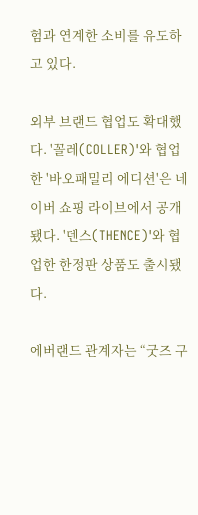험과 연계한 소비를 유도하고 있다.

외부 브랜드 협업도 확대했다. '꼴레(COLLER)'와 협업한 '바오패밀리 에디션'은 네이버 쇼핑 라이브에서 공개됐다. '덴스(THENCE)'와 협업한 한정판 상품도 출시됐다.

에버랜드 관계자는 “굿즈 구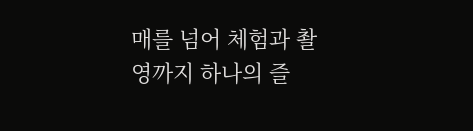매를 넘어 체험과 촬영까지 하나의 즐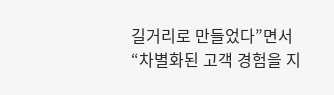길거리로 만들었다”면서 “차별화된 고객 경험을 지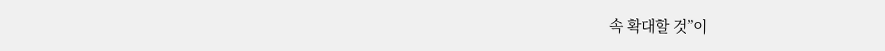속 확대할 것”이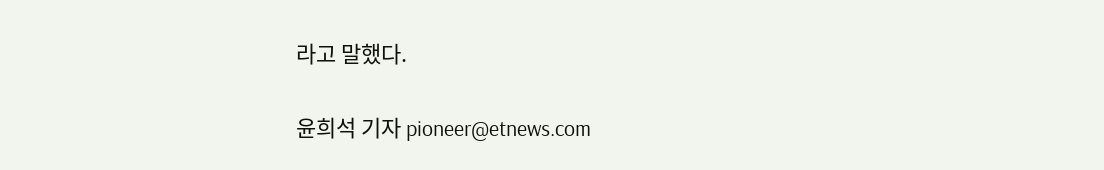라고 말했다.

윤희석 기자 pioneer@etnews.com